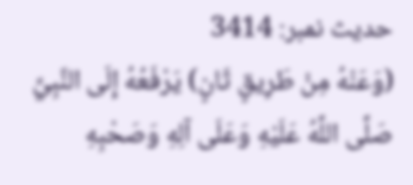حدیث نمبر: 3414
(وَعَنْهُ مِنْ طَرِيقٍ ثَانٍ) يَرْفَعُهُ إِلَى النَّبِيِّ صَلَّى اللَّهُ عَلَيْهِ وَعَلَى آلِهِ وَصَحْبِهِ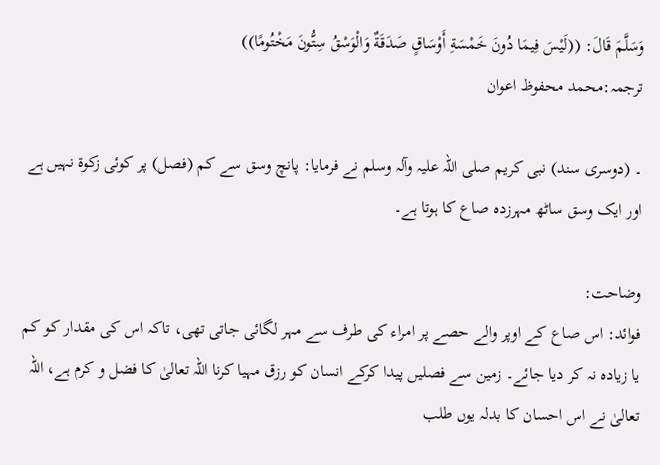وَسَلَّمَ قَالَ: ((لَيْسَ فِيمَا دُونَ خَمْسَةِ أَوْسَاقٍ صَدَقَةٌ وَالْوَسْقُ سِتُّونَ مَخْتُومًا))
ترجمہ:محمد محفوظ اعوان

۔ (دوسری سند) نبی کریم صلی اللہ علیہ وآلہ وسلم نے فرمایا: پانچ وسق سے کم (فصل) پر کوئی زکوۃ نہیں ہے اور ایک وسق ساٹھ مہرزدہ صاع کا ہوتا ہے۔

وضاحت:
فوائد: اس صاع کے اوپر والے حصے پر امراء کی طرف سے مہر لگائی جاتی تھی، تاکہ اس کی مقدار کو کم یا زیادہ نہ کر دیا جائے۔ زمین سے فصلیں پیدا کرکے انسان کو رزق مہیا کرنا اللہ تعالیٰ کا فضل و کرم ہے، اللہ تعالیٰ نے اس احسان کا بدلہ یوں طلب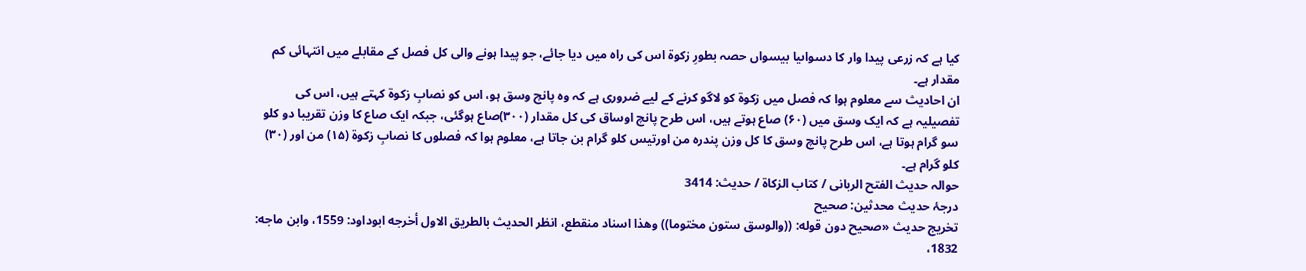کیا ہے کہ زرعی پیدا وار کا دسواںیا بیسواں حصہ بطورِ زکوۃ اس کی راہ میں دیا جائے، جو پیدا ہونے والی کل فصل کے مقابلے میں انتہائی کم مقدار ہے۔
ان احادیث سے معلوم ہوا کہ فصل میں زکوۃ کو لاگو کرنے کے لیے ضروری ہے کہ وہ پانچ وسق ہو، اس کو نصابِ زکوۃ کہتے ہیں، اس کی تفصیلیہ ہے کہ ایک وسق میں (۶۰) صاع ہوتے ہیں، اس طرح پانچ اوساق کی کل مقدار (۳۰۰)صاع ہوگئی، جبکہ ایک صاع کا وزن تقریبا دو کلو سو گرام ہوتا ہے، اس طرح پانچ وسق کا کل وزن پندرہ من اورتیس کلو گرام بن جاتا ہے، معلوم ہوا کہ فصلوں کا نصابِ زکوۃ (۱۵) من اور (۳۰) کلو گرام ہے۔
حوالہ حدیث الفتح الربانی / كتاب الزكاة / حدیث: 3414
درجۂ حدیث محدثین: صحیح
تخریج حدیث «صحيح دون قوله: ((والوسق ستون مختوما)) وھذا اسناد منقطع، انظر الحديث بالطريق الاول أخرجه ابوداود: 1559، وابن ماجه: 1832،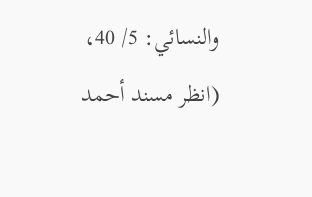والنسائي: 5/ 40، (انظر مسند أحمد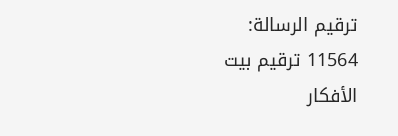ترقيم الرسالة: 11564 ترقیم بيت الأفكار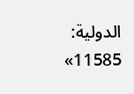الدولية: 11585»